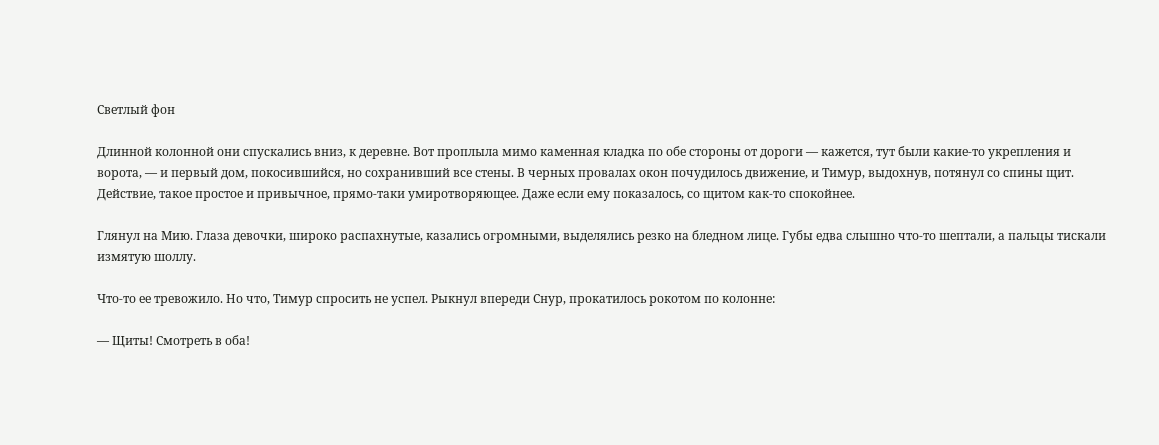Светлый фон

Длинной колонной они спускались вниз, к деревне. Вот проплыла мимо каменная кладка по обе стороны от дороги — кажется, тут были какие-то укрепления и ворота, — и первый дом, покосившийся, но сохранивший все стены. В черных провалах окон почудилось движение, и Тимур, выдохнув, потянул со спины щит. Действие, такое простое и привычное, прямо-таки умиротворяющее. Даже если ему показалось, со щитом как-то спокойнее.

Глянул на Мию. Глаза девочки, широко распахнутые, казались огромными, выделялись резко на бледном лице. Губы едва слышно что-то шептали, а пальцы тискали измятую шоллу.

Что-то ее тревожило. Но что, Тимур спросить не успел. Рыкнул впереди Снур, прокатилось рокотом по колонне:

— Щиты! Смотреть в оба!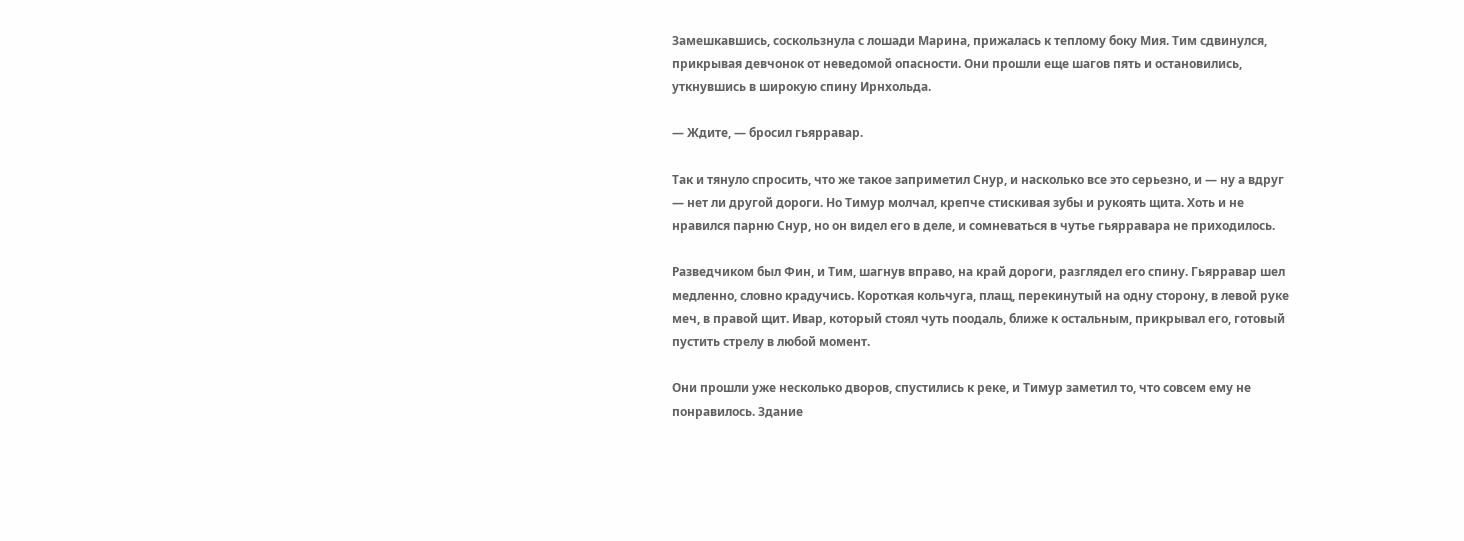Замешкавшись, соскользнула с лошади Марина, прижалась к теплому боку Мия. Тим сдвинулся, прикрывая девчонок от неведомой опасности. Они прошли еще шагов пять и остановились, уткнувшись в широкую спину Ирнхольда.

— Ждите, — бросил гьярравар.

Так и тянуло спросить, что же такое заприметил Снур, и насколько все это серьезно, и — ну а вдруг — нет ли другой дороги. Но Тимур молчал, крепче стискивая зубы и рукоять щита. Хоть и не нравился парню Снур, но он видел его в деле, и сомневаться в чутье гьярравара не приходилось.

Разведчиком был Фин, и Тим, шагнув вправо, на край дороги, разглядел его спину. Гьярравар шел медленно, словно крадучись. Короткая кольчуга, плащ, перекинутый на одну сторону, в левой руке меч, в правой щит. Ивар, который стоял чуть поодаль, ближе к остальным, прикрывал его, готовый пустить стрелу в любой момент.

Они прошли уже несколько дворов, спустились к реке, и Тимур заметил то, что совсем ему не понравилось. Здание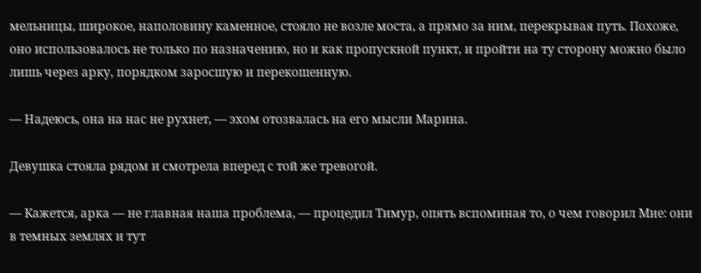мельницы, широкое, наполовину каменное, стояло не возле моста, а прямо за ним, перекрывая путь. Похоже, оно использовалось не только по назначению, но и как пропускной пункт, и пройти на ту сторону можно было лишь через арку, порядком заросшую и перекошенную.

— Надеюсь, она на нас не рухнет, — эхом отозвалась на его мысли Марина.

Девушка стояла рядом и смотрела вперед с той же тревогой.

— Кажется, арка — не главная наша проблема, — процедил Тимур, опять вспоминая то, о чем говорил Мие: они в темных землях и тут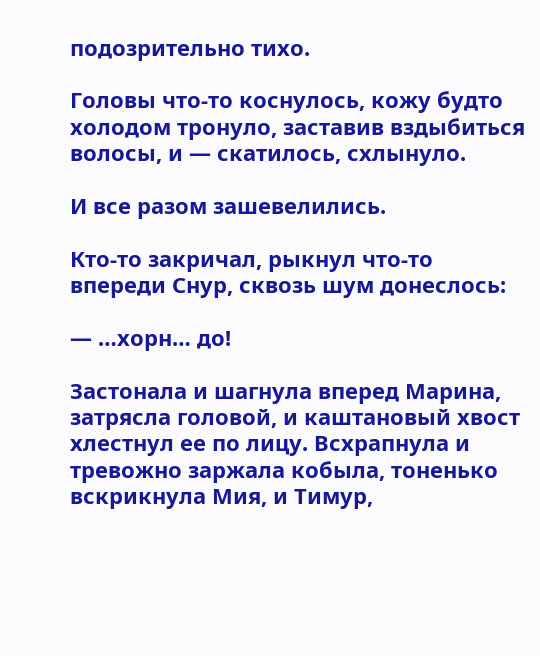подозрительно тихо.

Головы что-то коснулось, кожу будто холодом тронуло, заставив вздыбиться волосы, и — скатилось, схлынуло.

И все разом зашевелились.

Кто-то закричал, рыкнул что-то впереди Снур, сквозь шум донеслось:

— …хорн… до!

Застонала и шагнула вперед Марина, затрясла головой, и каштановый хвост хлестнул ее по лицу. Всхрапнула и тревожно заржала кобыла, тоненько вскрикнула Мия, и Тимур,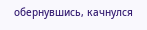обернувшись, качнулся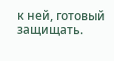к ней, готовый защищать.